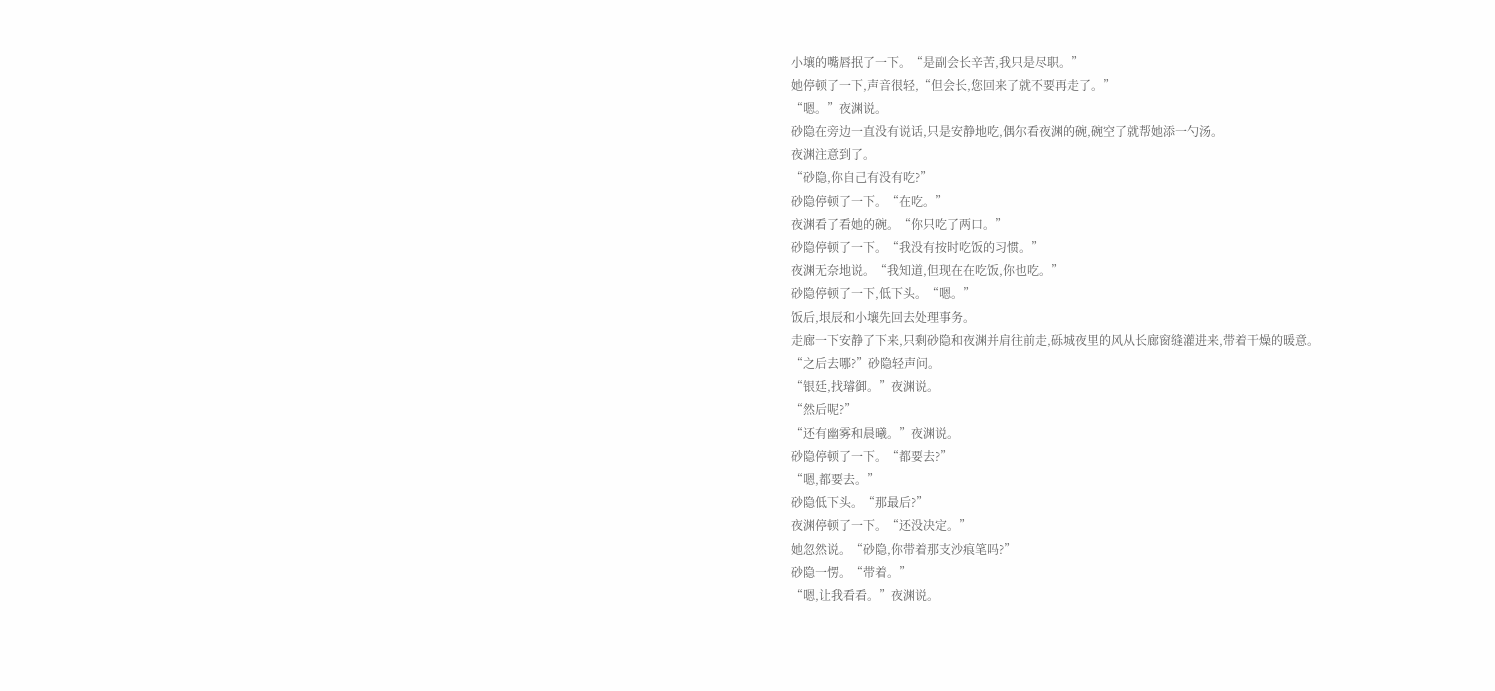小壤的嘴唇抿了一下。“是副会长辛苦,我只是尽职。”
她停顿了一下,声音很轻,“但会长,您回来了就不要再走了。”
“嗯。”夜渊说。
砂隐在旁边一直没有说话,只是安静地吃,偶尔看夜渊的碗,碗空了就帮她添一勺汤。
夜渊注意到了。
“砂隐,你自己有没有吃?”
砂隐停顿了一下。“在吃。”
夜渊看了看她的碗。“你只吃了两口。”
砂隐停顿了一下。“我没有按时吃饭的习惯。”
夜渊无奈地说。“我知道,但现在在吃饭,你也吃。”
砂隐停顿了一下,低下头。“嗯。”
饭后,垠辰和小壤先回去处理事务。
走廊一下安静了下来,只剩砂隐和夜渊并肩往前走,砾城夜里的风从长廊窗缝灌进来,带着干燥的暖意。
“之后去哪?”砂隐轻声问。
“银廷,找璿御。”夜渊说。
“然后呢?”
“还有幽雾和晨曦。”夜渊说。
砂隐停顿了一下。“都要去?”
“嗯,都要去。”
砂隐低下头。“那最后?”
夜渊停顿了一下。“还没决定。”
她忽然说。“砂隐,你带着那支沙痕笔吗?”
砂隐一愣。“带着。”
“嗯,让我看看。”夜渊说。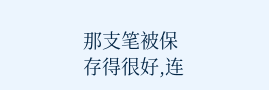那支笔被保存得很好,连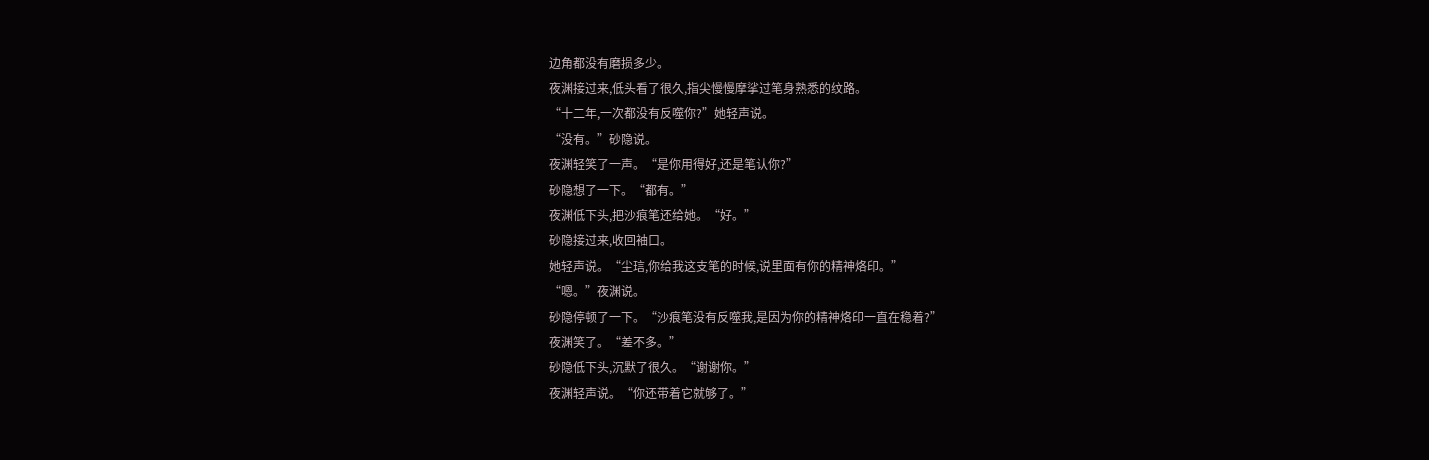边角都没有磨损多少。
夜渊接过来,低头看了很久,指尖慢慢摩挲过笔身熟悉的纹路。
“十二年,一次都没有反噬你?”她轻声说。
“没有。”砂隐说。
夜渊轻笑了一声。“是你用得好,还是笔认你?”
砂隐想了一下。“都有。”
夜渊低下头,把沙痕笔还给她。“好。”
砂隐接过来,收回袖口。
她轻声说。“尘琂,你给我这支笔的时候,说里面有你的精神烙印。”
“嗯。”夜渊说。
砂隐停顿了一下。“沙痕笔没有反噬我,是因为你的精神烙印一直在稳着?”
夜渊笑了。“差不多。”
砂隐低下头,沉默了很久。“谢谢你。”
夜渊轻声说。“你还带着它就够了。”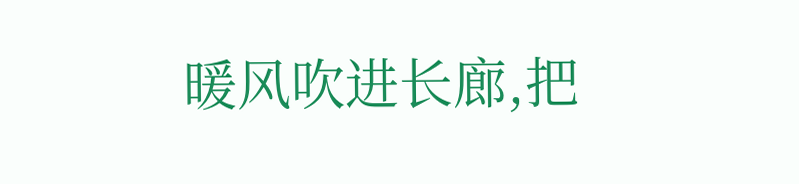暖风吹进长廊,把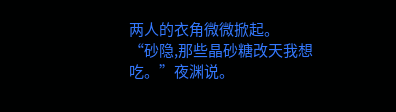两人的衣角微微掀起。
“砂隐,那些晶砂糖改天我想吃。”夜渊说。